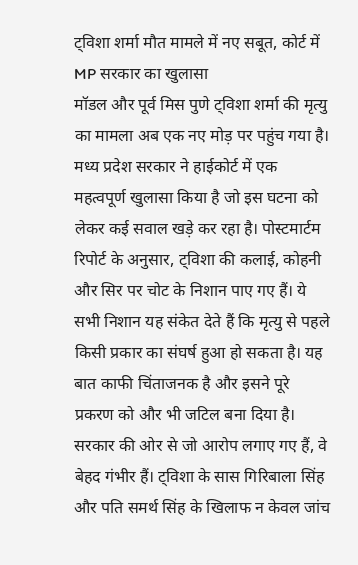ट्विशा शर्मा मौत मामले में नए सबूत, कोर्ट में MP सरकार का खुलासा
मॉडल और पूर्व मिस पुणे ट्विशा शर्मा की मृत्यु का मामला अब एक नए मोड़ पर पहुंच गया है। मध्य प्रदेश सरकार ने हाईकोर्ट में एक महत्वपूर्ण खुलासा किया है जो इस घटना को लेकर कई सवाल खड़े कर रहा है। पोस्टमार्टम रिपोर्ट के अनुसार, ट्विशा की कलाई, कोहनी और सिर पर चोट के निशान पाए गए हैं। ये सभी निशान यह संकेत देते हैं कि मृत्यु से पहले किसी प्रकार का संघर्ष हुआ हो सकता है। यह बात काफी चिंताजनक है और इसने पूरे प्रकरण को और भी जटिल बना दिया है।
सरकार की ओर से जो आरोप लगाए गए हैं, वे बेहद गंभीर हैं। ट्विशा के सास गिरिबाला सिंह और पति समर्थ सिंह के खिलाफ न केवल जांच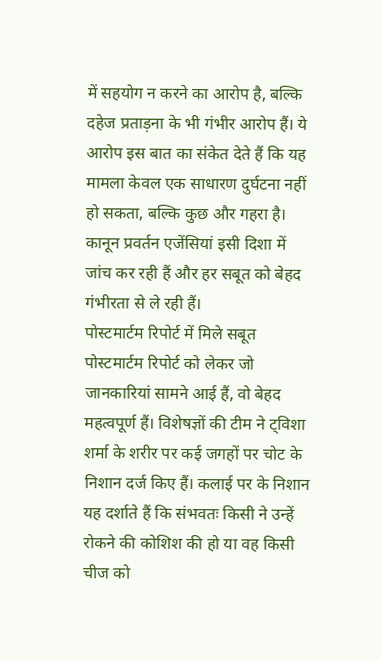में सहयोग न करने का आरोप है, बल्कि दहेज प्रताड़ना के भी गंभीर आरोप हैं। ये आरोप इस बात का संकेत देते हैं कि यह मामला केवल एक साधारण दुर्घटना नहीं हो सकता, बल्कि कुछ और गहरा है। कानून प्रवर्तन एजेंसियां इसी दिशा में जांच कर रही हैं और हर सबूत को बेहद गंभीरता से ले रही हैं।
पोस्टमार्टम रिपोर्ट में मिले सबूत
पोस्टमार्टम रिपोर्ट को लेकर जो जानकारियां सामने आई हैं, वो बेहद महत्वपूर्ण हैं। विशेषज्ञों की टीम ने ट्विशा शर्मा के शरीर पर कई जगहों पर चोट के निशान दर्ज किए हैं। कलाई पर के निशान यह दर्शाते हैं कि संभवतः किसी ने उन्हें रोकने की कोशिश की हो या वह किसी चीज को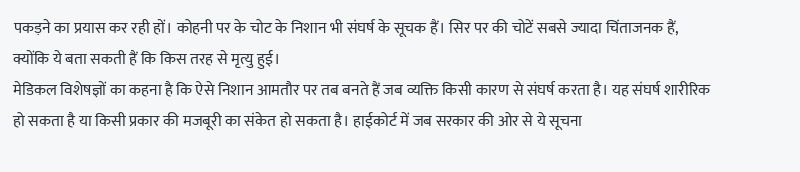पकड़ने का प्रयास कर रही हों। कोहनी पर के चोट के निशान भी संघर्ष के सूचक हैं। सिर पर की चोटें सबसे ज्यादा चिंताजनक हैं, क्योंकि ये बता सकती हैं कि किस तरह से मृत्यु हुई।
मेडिकल विशेषज्ञों का कहना है कि ऐसे निशान आमतौर पर तब बनते हैं जब व्यक्ति किसी कारण से संघर्ष करता है। यह संघर्ष शारीरिक हो सकता है या किसी प्रकार की मजबूरी का संकेत हो सकता है। हाईकोर्ट में जब सरकार की ओर से ये सूचना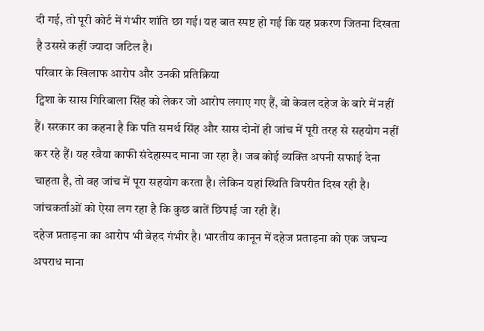दी गई, तो पूरी कोर्ट में गंभीर शांति छा गई। यह बात स्पष्ट हो गई कि यह प्रकरण जितना दिखता है उससे कहीं ज्यादा जटिल है।
परिवार के खिलाफ आरोप और उनकी प्रतिक्रिया
ट्विशा के सास गिरिबाला सिंह को लेकर जो आरोप लगाए गए हैं, वो केवल दहेज के बारे में नहीं हैं। सरकार का कहना है कि पति समर्थ सिंह और सास दोनों ही जांच में पूरी तरह से सहयोग नहीं कर रहे हैं। यह रवैया काफी संदेहास्पद माना जा रहा है। जब कोई व्यक्ति अपनी सफाई देना चाहता है, तो वह जांच में पूरा सहयोग करता है। लेकिन यहां स्थिति विपरीत दिख रही है। जांचकर्ताओं को ऐसा लग रहा है कि कुछ बातें छिपाई जा रही हैं।
दहेज प्रताड़ना का आरोप भी बेहद गंभीर है। भारतीय कानून में दहेज प्रताड़ना को एक जघन्य अपराध माना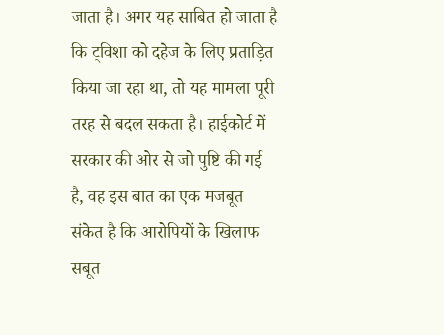जाता है। अगर यह साबित हो जाता है कि ट्विशा को दहेज के लिए प्रताड़ित किया जा रहा था, तो यह मामला पूरी तरह से बदल सकता है। हाईकोर्ट में सरकार की ओर से जो पुष्टि की गई है, वह इस बात का एक मजबूत संकेत है कि आरोपियों के खिलाफ सबूत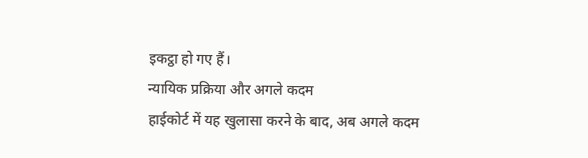इकट्ठा हो गए हैं।
न्यायिक प्रक्रिया और अगले कदम
हाईकोर्ट में यह खुलासा करने के बाद, अब अगले कदम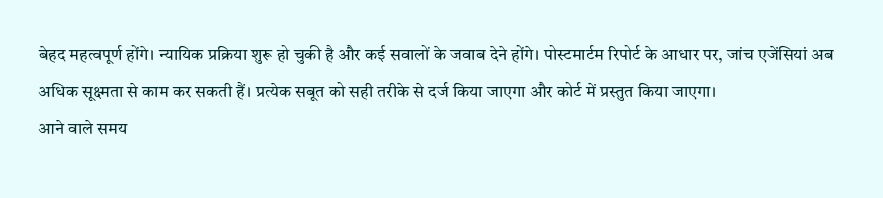बेहद महत्वपूर्ण होंगे। न्यायिक प्रक्रिया शुरू हो चुकी है और कई सवालों के जवाब देने होंगे। पोस्टमार्टम रिपोर्ट के आधार पर, जांच एजेंसियां अब अधिक सूक्ष्मता से काम कर सकती हैं। प्रत्येक सबूत को सही तरीके से दर्ज किया जाएगा और कोर्ट में प्रस्तुत किया जाएगा।
आने वाले समय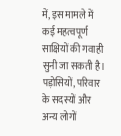में, इस मामले में कई महत्वपूर्ण साक्षियों की गवाही सुनी जा सकती है। पड़ोसियों, परिवार के सदस्यों और अन्य लोगों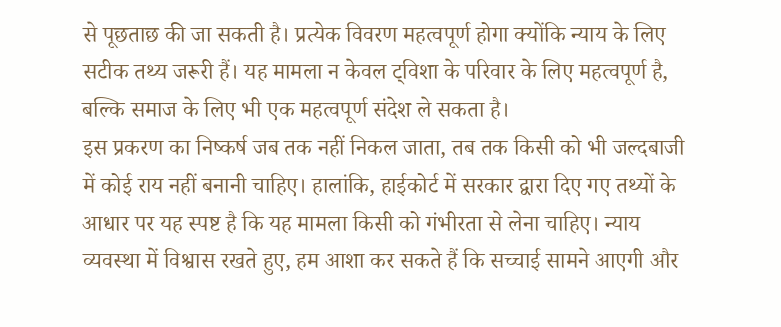से पूछताछ की जा सकती है। प्रत्येक विवरण महत्वपूर्ण होगा क्योंकि न्याय के लिए सटीक तथ्य जरूरी हैं। यह मामला न केवल ट्विशा के परिवार के लिए महत्वपूर्ण है, बल्कि समाज के लिए भी एक महत्वपूर्ण संदेश ले सकता है।
इस प्रकरण का निष्कर्ष जब तक नहीं निकल जाता, तब तक किसी को भी जल्दबाजी में कोई राय नहीं बनानी चाहिए। हालांकि, हाईकोर्ट में सरकार द्वारा दिए गए तथ्यों के आधार पर यह स्पष्ट है कि यह मामला किसी को गंभीरता से लेना चाहिए। न्याय व्यवस्था में विश्वास रखते हुए, हम आशा कर सकते हैं कि सच्चाई सामने आएगी और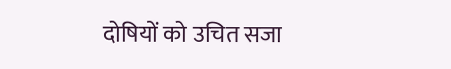दोषियों को उचित सजा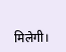मिलेगी।